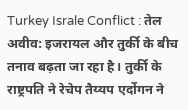Turkey Israle Conflict : तेल अवीव: इजरायल और तुर्की के बीच तनाव बढ़ता जा रहा है। तुर्की के राष्ट्रपति ने रेचेप तैय्यप एर्दोगन ने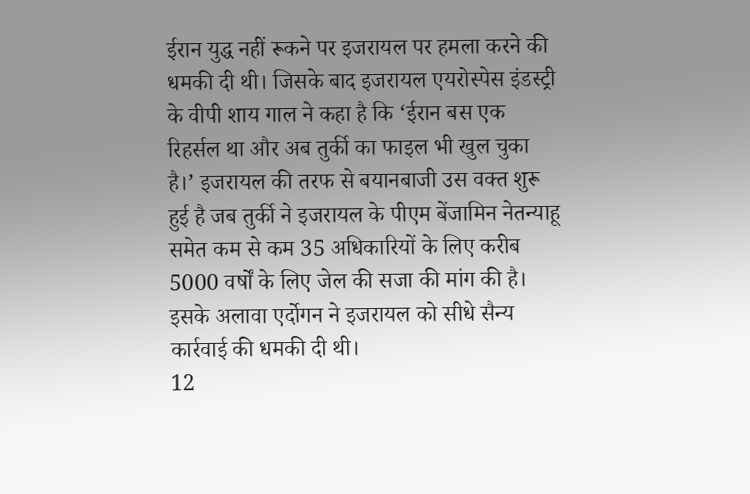ईरान युद्ध नहीं रूकने पर इजरायल पर हमला करने की धमकी दी थी। जिसके बाद इजरायल एयरोस्पेस इंडस्ट्री के वीपी शाय गाल ने कहा है कि ‘ईरान बस एक रिहर्सल था और अब तुर्की का फाइल भी खुल चुका है।’ इजरायल की तरफ से बयानबाजी उस वक्त शुरू हुई है जब तुर्की ने इजरायल के पीएम बेंजामिन नेतन्याहू समेत कम से कम 35 अधिकारियों के लिए करीब 5000 वर्षों के लिए जेल की सजा की मांग की है। इसके अलावा एर्दोगन ने इजरायल को सीधे सैन्य कार्रवाई की धमकी दी थी।
12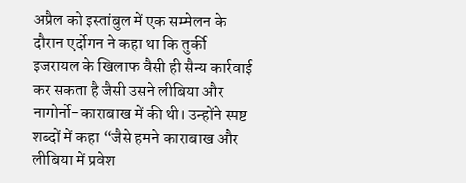अप्रैल को इस्तांबुल में एक सम्मेलन के दौरान एर्दोगन ने कहा था कि तुर्की इजरायल के खिलाफ वैसी ही सैन्य कार्रवाई कर सकता है जैसी उसने लीबिया और नागोर्नो-काराबाख में की थी। उन्होंने स्पष्ट शब्दों में कहा “जैसे हमने काराबाख और लीबिया में प्रवेश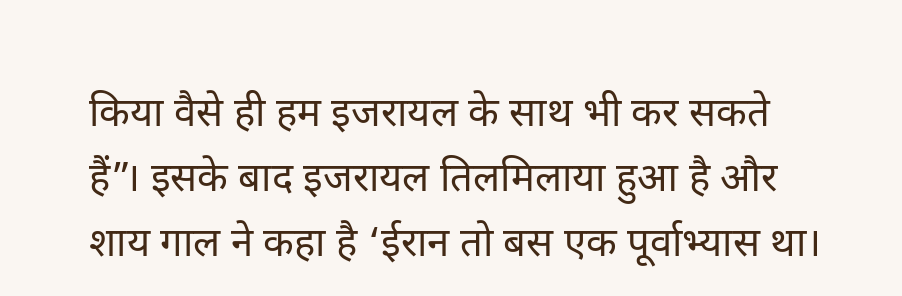किया वैसे ही हम इजरायल के साथ भी कर सकते हैं”। इसके बाद इजरायल तिलमिलाया हुआ है और शाय गाल ने कहा है ‘ईरान तो बस एक पूर्वाभ्यास था।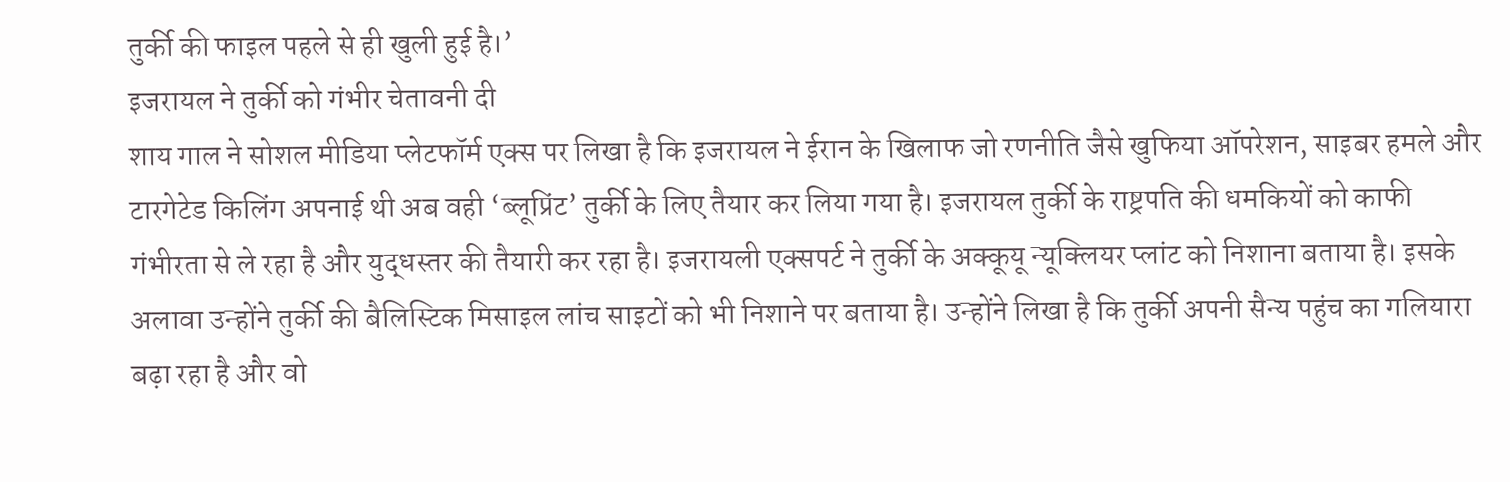तुर्की की फाइल पहले से ही खुली हुई है।’
इजरायल ने तुर्की को गंभीर चेतावनी दी
शाय गाल ने सोशल मीडिया प्लेटफॉर्म एक्स पर लिखा है कि इजरायल ने ईरान के खिलाफ जो रणनीति जैसे खुफिया ऑपरेशन, साइबर हमले और टारगेटेड किलिंग अपनाई थी अब वही ‘ब्लूप्रिंट’ तुर्की के लिए तैयार कर लिया गया है। इजरायल तुर्की के राष्ट्रपति की धमकियों को काफी गंभीरता से ले रहा है और युद्धस्तर की तैयारी कर रहा है। इजरायली एक्सपर्ट ने तुर्की के अक्कूयू न्यूक्लियर प्लांट को निशाना बताया है। इसके अलावा उन्होंने तुर्की की बैलिस्टिक मिसाइल लांच साइटों को भी निशाने पर बताया है। उन्होंने लिखा है कि तुर्की अपनी सैन्य पहुंच का गलियारा बढ़ा रहा है और वो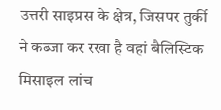उत्तरी साइप्रस के क्षेत्र, जिसपर तुर्की ने कब्जा कर रखा है वहां बैलिस्टिक मिसाइल लांच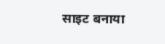साइट बनाया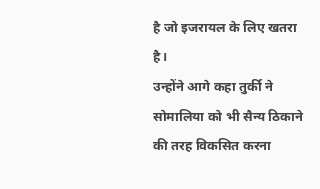है जो इजरायल के लिए खतरा है।
उन्होंने आगे कहा तुर्की ने सोमालिया को भी सैन्य ठिकाने की तरह विकसित करना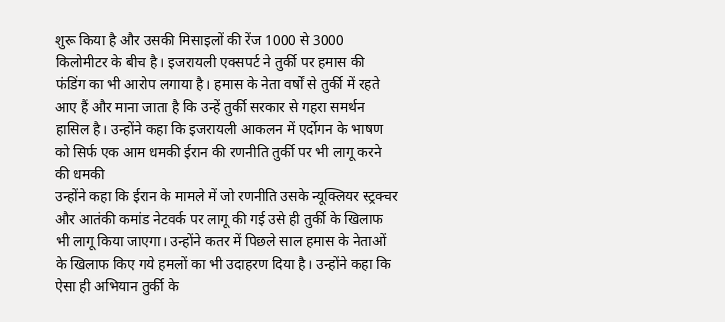शुरू किया है और उसकी मिसाइलों की रेंज 1000 से 3000 किलोमीटर के बीच है। इजरायली एक्सपर्ट ने तुर्की पर हमास की फंडिंग का भी आरोप लगाया है। हमास के नेता वर्षों से तुर्की में रहते आए हैं और माना जाता है कि उन्हें तुर्की सरकार से गहरा समर्थन हासिल है। उन्होंने कहा कि इजरायली आकलन में एर्दोगन के भाषण को सिर्फ एक आम धमकी ईरान की रणनीति तुर्की पर भी लागू करने की धमकी
उन्होंने कहा कि ईरान के मामले में जो रणनीति उसके न्यूक्लियर स्ट्रक्चर और आतंकी कमांड नेटवर्क पर लागू की गई उसे ही तुर्की के खिलाफ भी लागू किया जाएगा। उन्होंने कतर में पिछले साल हमास के नेताओं के खिलाफ किए गये हमलों का भी उदाहरण दिया है। उन्होंने कहा कि ऐसा ही अभियान तुर्की के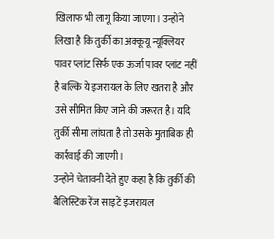खिलाफ भी लागू किया जाएगा। उन्होंने लिखा है कि तुर्की का अक्कूयू न्यूक्लियर पावर प्लांट सिर्फ एक ऊर्जा पावर प्लांट नहीं है बल्कि ये इजरायल के लिए खतरा है और उसे सीमित किए जाने की जरूरत है। यदि तुर्की सीमा लांघता है तो उसके मुताबिक ही कार्रवाई की जाएगी।
उन्होने चेतावनी देते हुए कहा है कि तुर्की की बैलिस्टिक रेंज साइटें इजरायल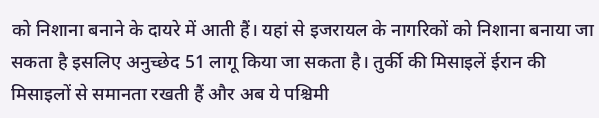को निशाना बनाने के दायरे में आती हैं। यहां से इजरायल के नागरिकों को निशाना बनाया जा सकता है इसलिए अनुच्छेद 51 लागू किया जा सकता है। तुर्की की मिसाइलें ईरान की मिसाइलों से समानता रखती हैं और अब ये पश्चिमी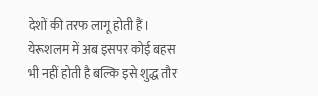देशों की तरफ लागू होती हैं। येरूशलम में अब इसपर कोई बहस भी नहीं होती है बल्कि इसे शुद्ध तौर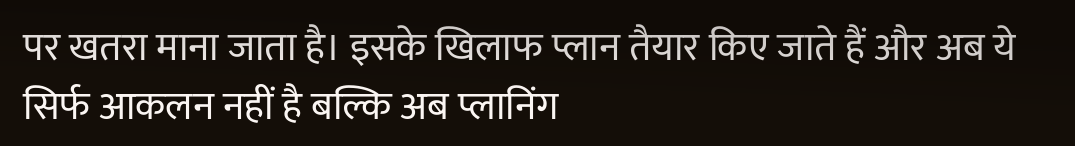पर खतरा माना जाता है। इसके खिलाफ प्लान तैयार किए जाते हैं और अब ये सिर्फ आकलन नहीं है बल्कि अब प्लानिंग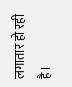लगातार हो रही है।